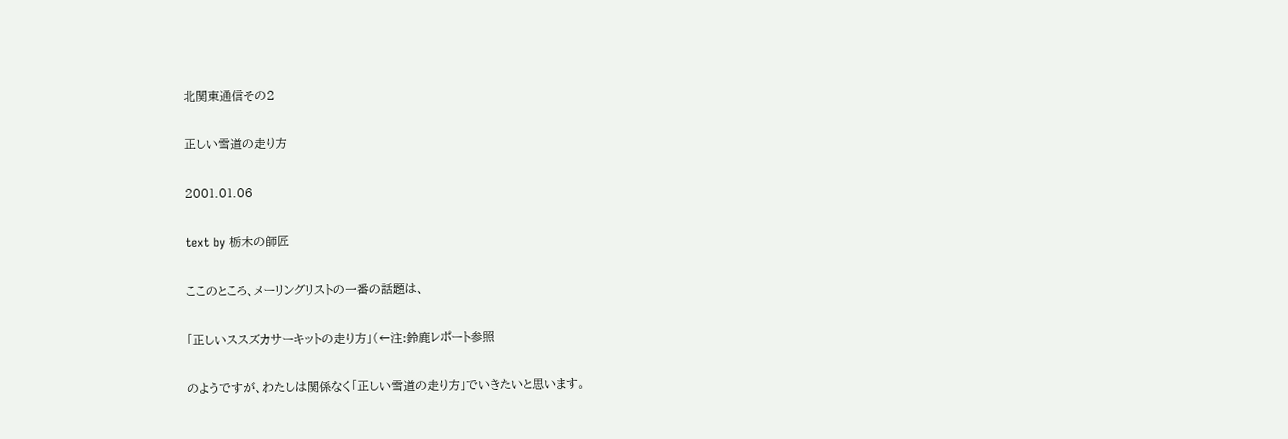北関東通信その2

正しい雪道の走り方

2001.01.06

text by 栃木の師匠

ここのところ、メーリングリストの一番の話題は、

「正しいススズカサーキットの走り方」(←注:鈴鹿レポート参照

のようですが、わたしは関係なく「正しい雪道の走り方」でいきたいと思います。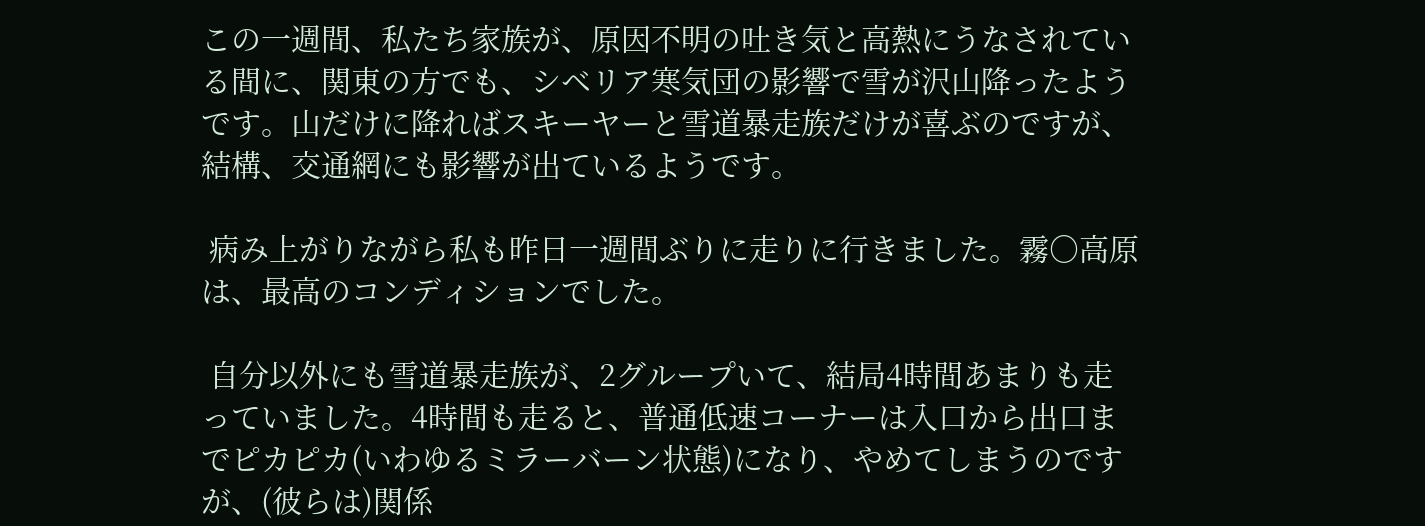この一週間、私たち家族が、原因不明の吐き気と高熱にうなされている間に、関東の方でも、シベリア寒気団の影響で雪が沢山降ったようです。山だけに降ればスキーヤーと雪道暴走族だけが喜ぶのですが、結構、交通網にも影響が出ているようです。

 病み上がりながら私も昨日一週間ぶりに走りに行きました。霧○高原は、最高のコンディションでした。

 自分以外にも雪道暴走族が、2グループいて、結局4時間あまりも走っていました。4時間も走ると、普通低速コーナーは入口から出口までピカピカ(いわゆるミラーバーン状態)になり、やめてしまうのですが、(彼らは)関係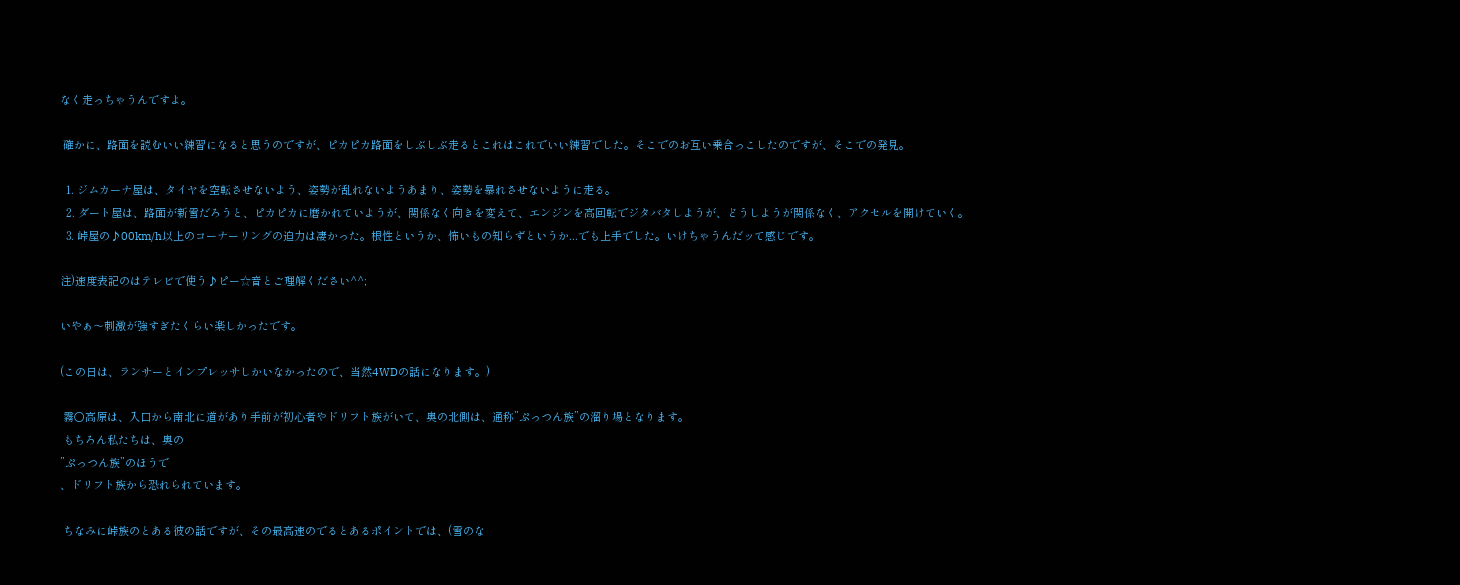なく走っちゃうんですよ。

 確かに、路面を読むいい練習になると思うのですが、ピカピカ路面をしぶしぶ走るとこれはこれでいい練習でした。そこでのお互い乗合っこしたのですが、そこでの発見。

  1. ジムカーナ屋は、タイヤを空転させないよう、姿勢が乱れないようあまり、姿勢を暴れさせないように走る。
  2. ダート屋は、路面が新雪だろうと、ピカピカに磨かれていようが、関係なく向きを変えて、エンジンを高回転でジタバタしようが、どうしようが関係なく、アクセルを開けていく。
  3. 峠屋の♪00km/h以上のコーナーリングの迫力は凄かった。根性というか、怖いもの知らずというか...でも上手でした。いけちゃうんだッて感じです。

注)速度表記のはテレビで使う♪ピー☆音とご理解ください^^;

いやぁ〜刺激が強すぎたくらい楽しかったです。

(この日は、ランサーとインプレッサしかいなかったので、当然4WDの話になります。)

 霧○高原は、入口から南北に道があり手前が初心者やドリフト族がいて、奥の北側は、通称”ぷっつん族”の溜り場となります。
 もちろん私たちは、奥の
”ぷっつん族”のほうで
、ドリフト族から恐れられています。

 ちなみに峠族のとある彼の話ですが、その最高速のでるとあるポイントでは、(雪のな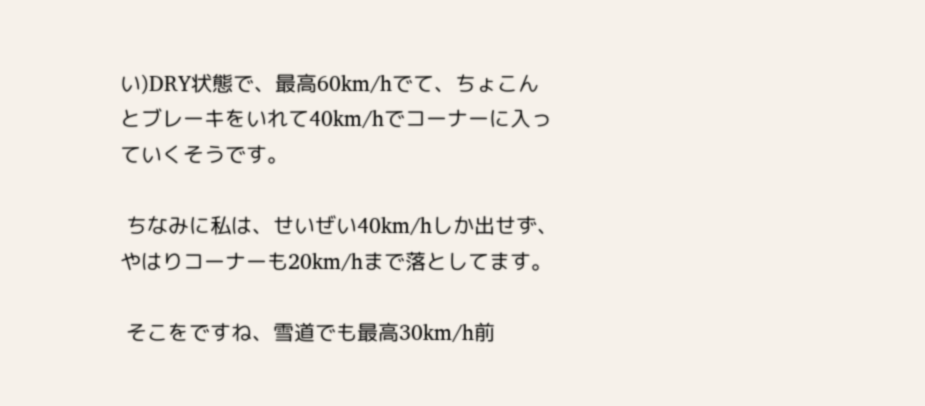い)DRY状態で、最高60km/hでて、ちょこんとブレーキをいれて40km/hでコーナーに入っていくそうです。

 ちなみに私は、せいぜい40km/hしか出せず、やはりコーナーも20km/hまで落としてます。

 そこをですね、雪道でも最高30km/h前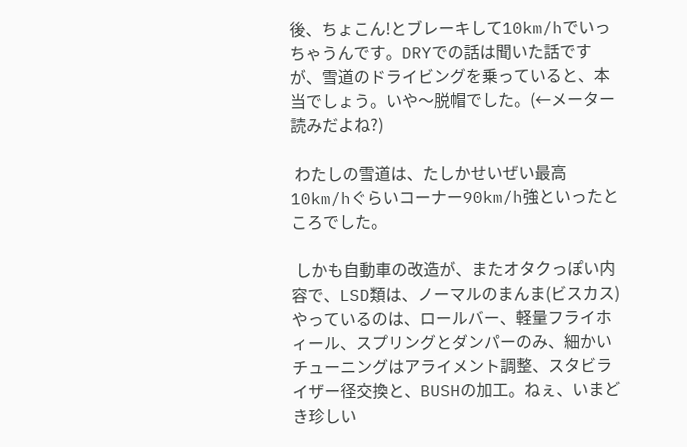後、ちょこん!とブレーキして10km/hでいっちゃうんです。DRYでの話は聞いた話ですが、雪道のドライビングを乗っていると、本当でしょう。いや〜脱帽でした。(←メーター読みだよね?)

 わたしの雪道は、たしかせいぜい最高10km/hぐらいコーナー90km/h強といったところでした。

 しかも自動車の改造が、またオタクっぽい内容で、LSD類は、ノーマルのまんま(ビスカス)
やっているのは、ロールバー、軽量フライホィール、スプリングとダンパーのみ、細かいチューニングはアライメント調整、スタビライザー径交換と、BUSHの加工。ねぇ、いまどき珍しい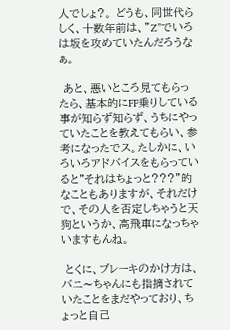人でしょ?。 どうも、同世代らしく、十数年前は、”Z”でいろは坂を攻めていたんだろうなぁ。

 あと、悪いところ見てもらったら、基本的にFF乗りしている事が知らず知らず、うちにやっていたことを教えてもらい、参考になったでス。たしかに、いろいろアドバイスをもらっていると"それはちょっと???”的なこともありますが、それだけで、その人を否定しちゃうと天狗というか、高飛車になっちゃいますもんね。

 とくに、ブレーキのかけ方は、バニ〜ちゃんにも指摘されていたことをまだやっており、ちょっと自己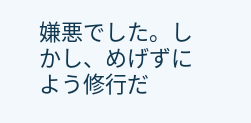嫌悪でした。しかし、めげずによう修行だ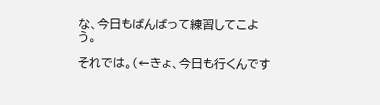な、今日もばんばって練習してこよう。

それでは。(←きょ、今日も行くんです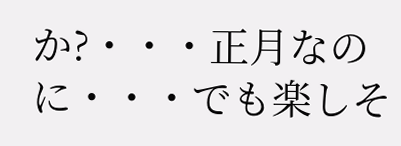か?・・・正月なのに・・・でも楽しそ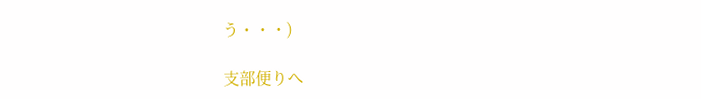う・・・)

支部便りへ